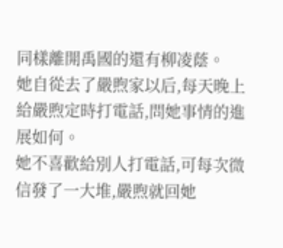同樣離開禹國的還有柳凌蔭。
她自從去了嚴煦家以后,每天晚上給嚴煦定時打電話,問她事情的進展如何。
她不喜歡給別人打電話,可每次微信發了一大堆,嚴煦就回她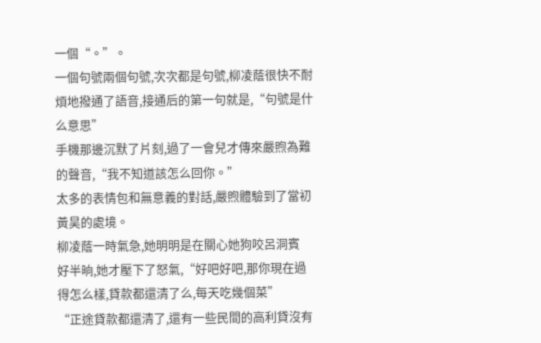一個“。”。
一個句號兩個句號,次次都是句號,柳凌蔭很快不耐煩地撥通了語音,接通后的第一句就是,“句號是什么意思”
手機那邊沉默了片刻,過了一會兒才傳來嚴煦為難的聲音,“我不知道該怎么回你。”
太多的表情包和無意義的對話,嚴煦體驗到了當初黃昊的處境。
柳凌蔭一時氣急,她明明是在關心她狗咬呂洞賓
好半晌,她才壓下了怒氣,“好吧好吧,那你現在過得怎么樣,貸款都還清了么,每天吃幾個菜”
“正途貸款都還清了,還有一些民間的高利貸沒有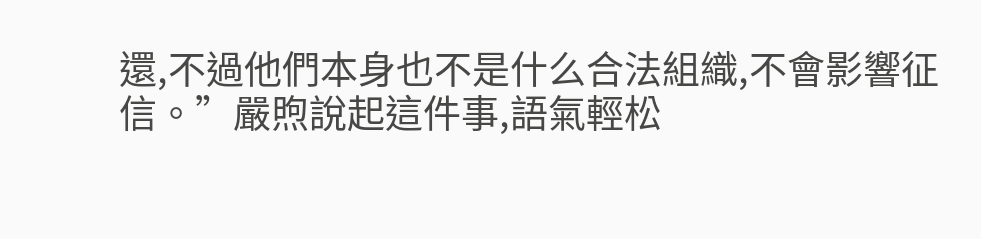還,不過他們本身也不是什么合法組織,不會影響征信。”嚴煦說起這件事,語氣輕松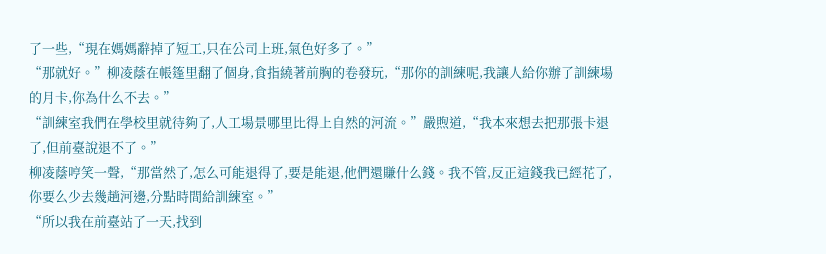了一些,“現在媽媽辭掉了短工,只在公司上班,氣色好多了。”
“那就好。”柳凌蔭在帳篷里翻了個身,食指繞著前胸的卷發玩,“那你的訓練呢,我讓人給你辦了訓練場的月卡,你為什么不去。”
“訓練室我們在學校里就待夠了,人工場景哪里比得上自然的河流。”嚴煦道,“我本來想去把那張卡退了,但前臺說退不了。”
柳凌蔭哼笑一聲,“那當然了,怎么可能退得了,要是能退,他們還賺什么錢。我不管,反正這錢我已經花了,你要么少去幾趟河邊,分點時間給訓練室。”
“所以我在前臺站了一天,找到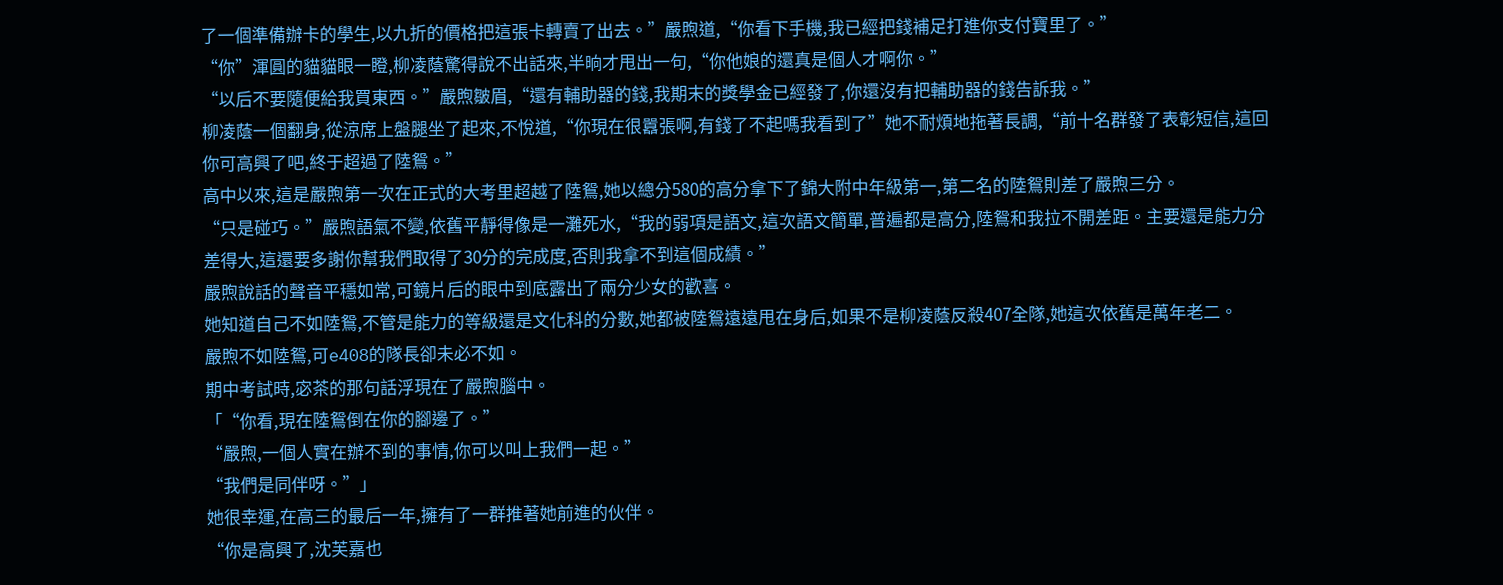了一個準備辦卡的學生,以九折的價格把這張卡轉賣了出去。”嚴煦道,“你看下手機,我已經把錢補足打進你支付寶里了。”
“你”渾圓的貓貓眼一瞪,柳凌蔭驚得說不出話來,半晌才甩出一句,“你他娘的還真是個人才啊你。”
“以后不要隨便給我買東西。”嚴煦皺眉,“還有輔助器的錢,我期末的獎學金已經發了,你還沒有把輔助器的錢告訴我。”
柳凌蔭一個翻身,從涼席上盤腿坐了起來,不悅道,“你現在很囂張啊,有錢了不起嗎我看到了”她不耐煩地拖著長調,“前十名群發了表彰短信,這回你可高興了吧,終于超過了陸鴛。”
高中以來,這是嚴煦第一次在正式的大考里超越了陸鴛,她以總分580的高分拿下了錦大附中年級第一,第二名的陸鴛則差了嚴煦三分。
“只是碰巧。”嚴煦語氣不變,依舊平靜得像是一灘死水,“我的弱項是語文,這次語文簡單,普遍都是高分,陸鴛和我拉不開差距。主要還是能力分差得大,這還要多謝你幫我們取得了30分的完成度,否則我拿不到這個成績。”
嚴煦說話的聲音平穩如常,可鏡片后的眼中到底露出了兩分少女的歡喜。
她知道自己不如陸鴛,不管是能力的等級還是文化科的分數,她都被陸鴛遠遠甩在身后,如果不是柳凌蔭反殺407全隊,她這次依舊是萬年老二。
嚴煦不如陸鴛,可e408的隊長卻未必不如。
期中考試時,宓茶的那句話浮現在了嚴煦腦中。
「“你看,現在陸鴛倒在你的腳邊了。”
“嚴煦,一個人實在辦不到的事情,你可以叫上我們一起。”
“我們是同伴呀。”」
她很幸運,在高三的最后一年,擁有了一群推著她前進的伙伴。
“你是高興了,沈芙嘉也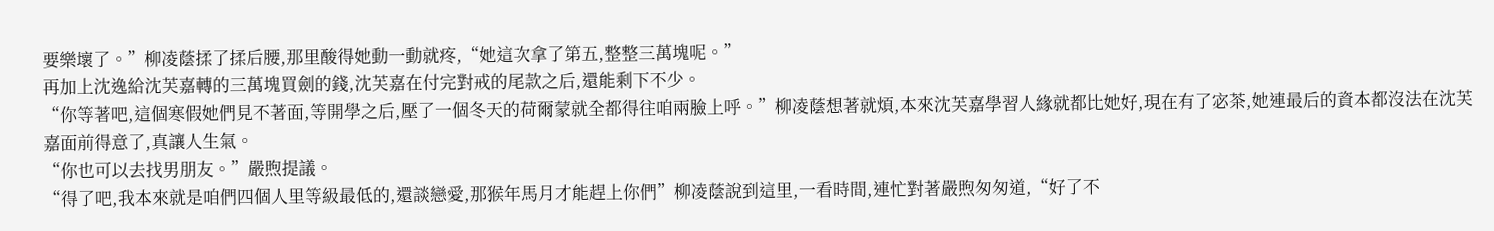要樂壞了。”柳凌蔭揉了揉后腰,那里酸得她動一動就疼,“她這次拿了第五,整整三萬塊呢。”
再加上沈逸給沈芙嘉轉的三萬塊買劍的錢,沈芙嘉在付完對戒的尾款之后,還能剩下不少。
“你等著吧,這個寒假她們見不著面,等開學之后,壓了一個冬天的荷爾蒙就全都得往咱兩臉上呼。”柳凌蔭想著就煩,本來沈芙嘉學習人緣就都比她好,現在有了宓茶,她連最后的資本都沒法在沈芙嘉面前得意了,真讓人生氣。
“你也可以去找男朋友。”嚴煦提議。
“得了吧,我本來就是咱們四個人里等級最低的,還談戀愛,那猴年馬月才能趕上你們”柳凌蔭說到這里,一看時間,連忙對著嚴煦匆匆道,“好了不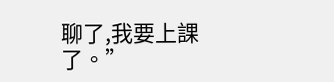聊了,我要上課了。”